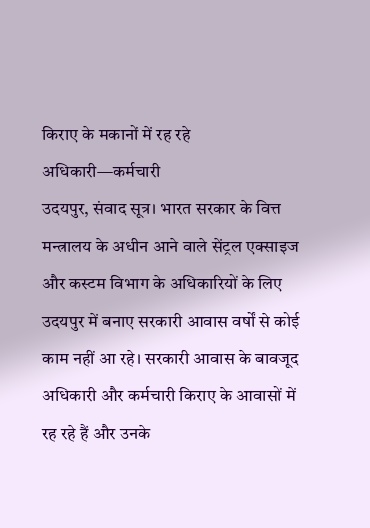किराए के मकानों में रह रहे अधिकारी—कर्मचारी
उदयपुर, संवाद सूत्र। भारत सरकार के वित्त मन्त्रालय के अधीन आने वाले सेंट्रल एक्साइज और कस्टम विभाग के अधिकारियों के लिए उदयपुर में बनाए सरकारी आवास वर्षों से कोई काम नहीं आ रहे। सरकारी आवास के बावजूद अधिकारी और कर्मचारी किराए के आवासों में रह रहे हैं और उनके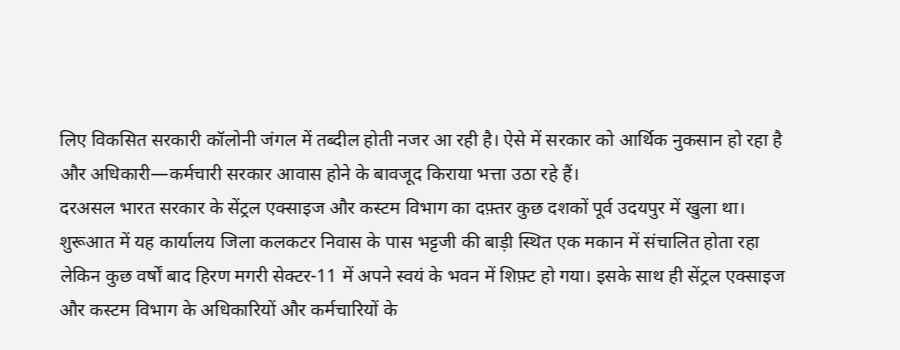लिए विकसित सरकारी कॉलोनी जंगल में तब्दील होती नजर आ रही है। ऐसे में सरकार को आर्थिक नुकसान हो रहा है और अधिकारी—कर्मचारी सरकार आवास होने के बावजूद किराया भत्ता उठा रहे हैं।
दरअसल भारत सरकार के सेंट्रल एक्साइज और कस्टम विभाग का दफ़्तर कुछ दशकों पूर्व उदयपुर में खुला था। शुरूआत में यह कार्यालय जिला कलकटर निवास के पास भट्टजी की बाड़ी स्थित एक मकान में संचालित होता रहा लेकिन कुछ वर्षों बाद हिरण मगरी सेक्टर-11 में अपने स्वयं के भवन में शिफ़्ट हो गया। इसके साथ ही सेंट्रल एक्साइज और कस्टम विभाग के अधिकारियों और कर्मचारियों के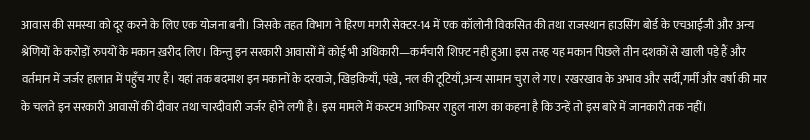आवास की समस्या को दूर करने के लिए एक योजना बनी। जिसके तहत विभाग ने हिरण मगरी सेक्टर-14 में एक कॉलोनी विकसित की तथा राजस्थान हाउसिंग बोर्ड के एचआईजी और अन्य श्रेणियों के करोड़ों रुपयों के मकान ख़रीद लिए। किन्तु इन सरकारी आवासों में कोई भी अधिकारी—कर्मचारी शिफ़्ट नही हुआ। इस तरह यह मकान पिछले तीन दशकों से खाली पड़े हैं और वर्तमान में जर्जर हालात में पहुँच गए हैं। यहां तक बदमाश इन मकानों के दरवाजे, खिड़कियाँ, पंख़े, नल की टूटियाँ,अन्य सामान चुरा ले गए। रखरखाव के अभाव और सर्दी,गर्मी और वर्षा की मार के चलते इन सरकारी आवासों की दीवार तथा चारदीवारी जर्जर होने लगी है। इस मामले में कस्टम आफिसर राहुल नारंग का कहना है कि उन्हें तो इस बारे में जानकारी तक नहीं।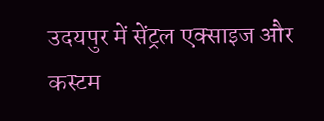उदयपुर में सेंट्रल एक्साइज और कस्टम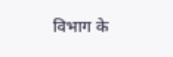विभाग के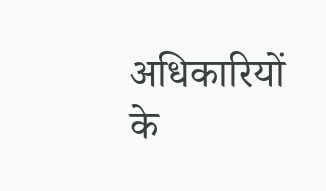अधिकारियों के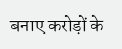बनाए करोड़ों के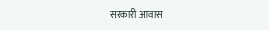सरकारी आवास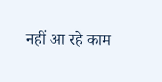नहीं आ रहे काम